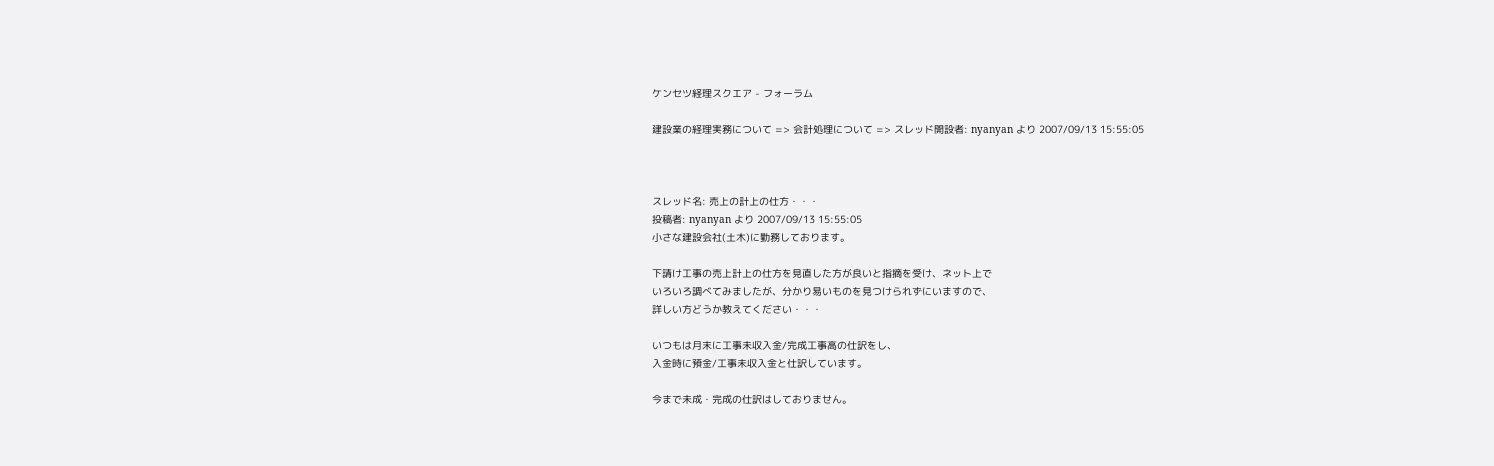ケンセツ経理スクエア - フォーラム

建設業の経理実務について => 会計処理について => スレッド開設者: nyanyan より 2007/09/13 15:55:05



スレッド名: 売上の計上の仕方・・・
投稿者: nyanyan より 2007/09/13 15:55:05
小さな建設会社(土木)に勤務しております。

下請け工事の売上計上の仕方を見直した方が良いと指摘を受け、ネット上で
いろいろ調べてみましたが、分かり易いものを見つけられずにいますので、
詳しい方どうか教えてください・・・

いつもは月末に工事未収入金/完成工事高の仕訳をし、
入金時に預金/工事未収入金と仕訳しています。

今まで未成・完成の仕訳はしておりません。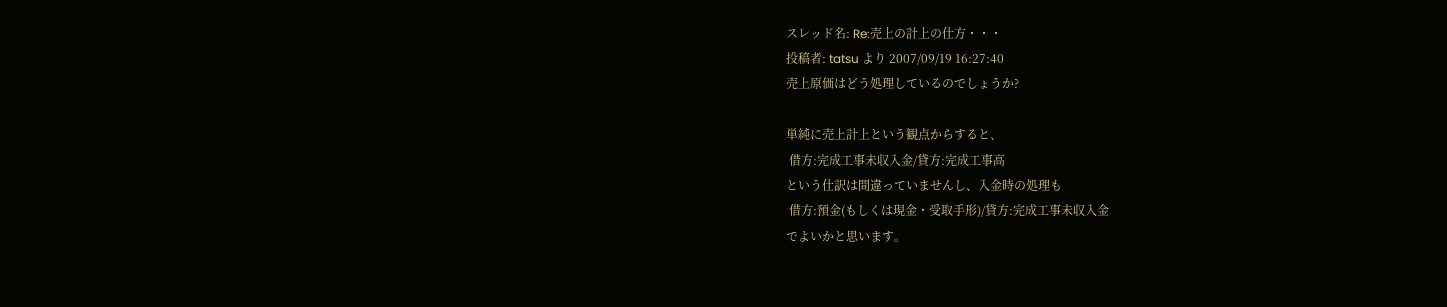スレッド名: Re:売上の計上の仕方・・・
投稿者: tatsu より 2007/09/19 16:27:40
売上原価はどう処理しているのでしょうか?

単純に売上計上という観点からすると、
 借方:完成工事未収入金/貸方:完成工事高
という仕訳は間違っていませんし、入金時の処理も
 借方:預金(もしくは現金・受取手形)/貸方:完成工事未収入金
でよいかと思います。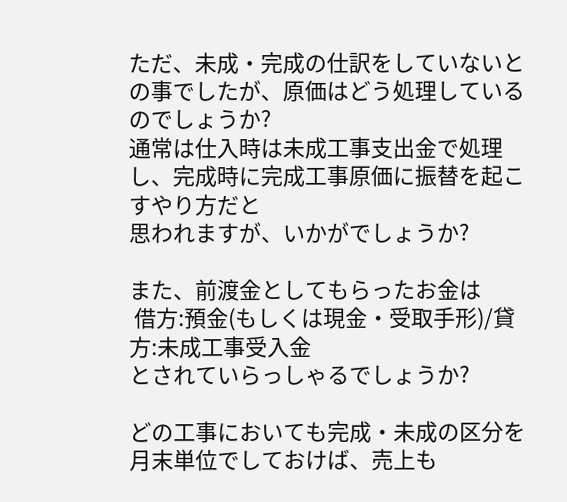ただ、未成・完成の仕訳をしていないとの事でしたが、原価はどう処理しているのでしょうか?
通常は仕入時は未成工事支出金で処理し、完成時に完成工事原価に振替を起こすやり方だと
思われますが、いかがでしょうか?

また、前渡金としてもらったお金は
 借方:預金(もしくは現金・受取手形)/貸方:未成工事受入金
とされていらっしゃるでしょうか?

どの工事においても完成・未成の区分を月末単位でしておけば、売上も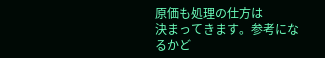原価も処理の仕方は
決まってきます。参考になるかど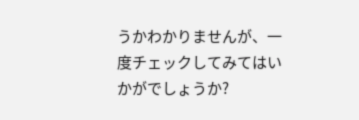うかわかりませんが、一度チェックしてみてはいかがでしょうか?